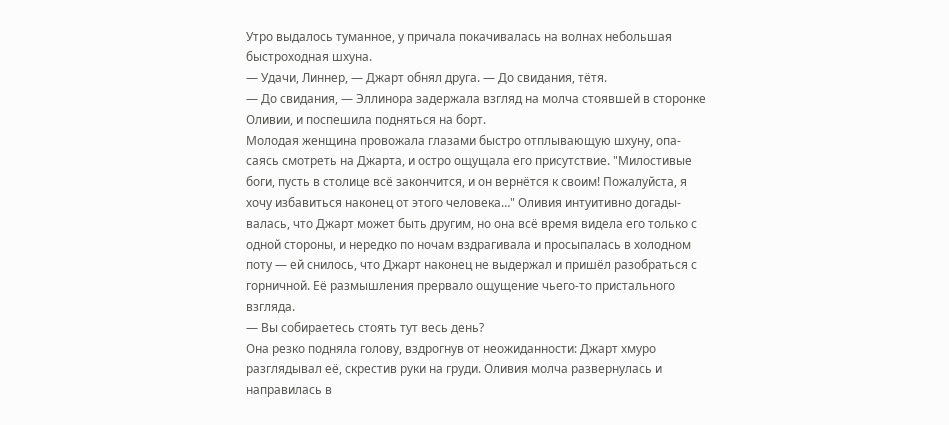Утро выдалось туманное, у причала покачивалась на волнах небольшая быстроходная шхуна.
— Удачи, Линнер, — Джарт обнял друга. — До свидания, тётя.
— До свидания, — Эллинора задержала взгляд на молча стоявшей в сторонке Оливии, и поспешила подняться на борт.
Молодая женщина провожала глазами быстро отплывающую шхуну, опа-саясь смотреть на Джарта, и остро ощущала его присутствие. "Милостивые боги, пусть в столице всё закончится, и он вернётся к своим! Пожалуйста, я хочу избавиться наконец от этого человека…" Оливия интуитивно догады-валась, что Джарт может быть другим, но она всё время видела его только с одной стороны, и нередко по ночам вздрагивала и просыпалась в холодном поту — ей снилось, что Джарт наконец не выдержал и пришёл разобраться с горничной. Её размышления прервало ощущение чьего-то пристального взгляда.
— Вы собираетесь стоять тут весь день?
Она резко подняла голову, вздрогнув от неожиданности: Джарт хмуро разглядывал её, скрестив руки на груди. Оливия молча развернулась и направилась в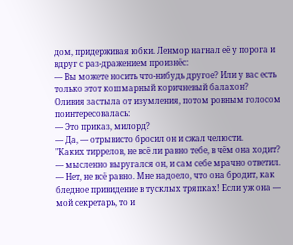дом, придерживая юбки. Ленмор нагнал её у порога и вдруг с раз-дражением произнёс:
— Вы можете носить что-нибудь другое? Или у вас есть только этот кошмарный коричневый балахон?
Оливия застыла от изумления, потом ровным голосом поинтересовалась:
— Это приказ, милорд?
— Да, — отрывисто бросил он и сжал челюсти.
"Каких тиррелов, не всё ли равно тебе, в чём она ходит? — мысленно выругался он, и сам себе мрачно ответил. — Нет, не всё равно. Мне надоело, что она бродит, как бледное привидение в тусклых тряпках! Если уж она — мой секретарь, то и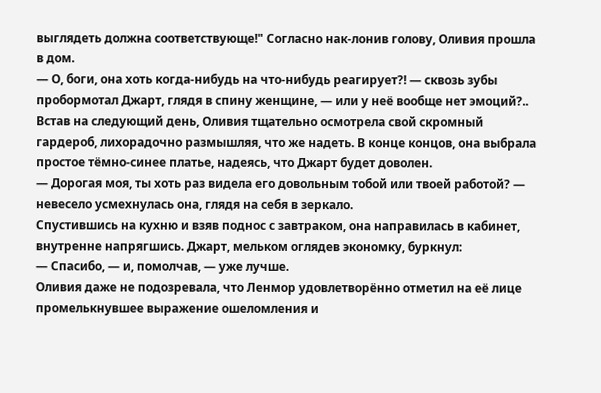выглядеть должна соответствующе!" Согласно нак-лонив голову, Оливия прошла в дом.
— О, боги, она хоть когда-нибудь на что-нибудь реагирует?! — сквозь зубы пробормотал Джарт, глядя в спину женщине, — или у неё вообще нет эмоций?..
Встав на следующий день, Оливия тщательно осмотрела свой скромный гардероб, лихорадочно размышляя, что же надеть. В конце концов, она выбрала простое тёмно-синее платье, надеясь, что Джарт будет доволен.
— Дорогая моя, ты хоть раз видела его довольным тобой или твоей работой? — невесело усмехнулась она, глядя на себя в зеркало.
Спустившись на кухню и взяв поднос с завтраком, она направилась в кабинет, внутренне напрягшись. Джарт, мельком оглядев экономку, буркнул:
— Спасибо, — и, помолчав, — уже лучше.
Оливия даже не подозревала, что Ленмор удовлетворённо отметил на её лице промелькнувшее выражение ошеломления и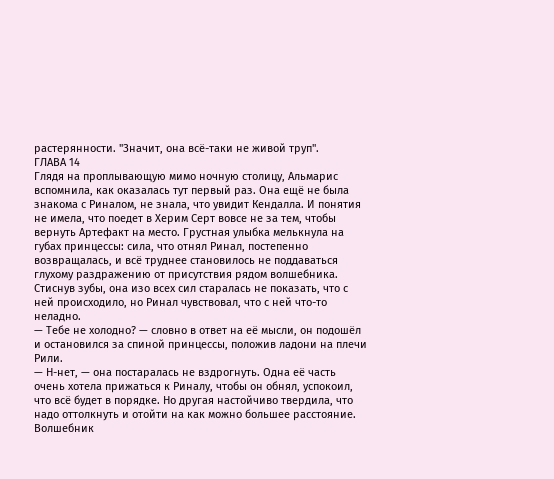растерянности. "Значит, она всё-таки не живой труп".
ГЛАВА 14
Глядя на проплывающую мимо ночную столицу, Альмарис вспомнила, как оказалась тут первый раз. Она ещё не была знакома с Риналом, не знала, что увидит Кендалла. И понятия не имела, что поедет в Херим Серт вовсе не за тем, чтобы вернуть Артефакт на место. Грустная улыбка мелькнула на губах принцессы: сила, что отнял Ринал, постепенно возвращалась, и всё труднее становилось не поддаваться глухому раздражению от присутствия рядом волшебника. Стиснув зубы, она изо всех сил старалась не показать, что с ней происходило, но Ринал чувствовал, что с ней что-то неладно.
— Тебе не холодно? — словно в ответ на её мысли, он подошёл и остановился за спиной принцессы, положив ладони на плечи Рили.
— Н-нет, — она постаралась не вздрогнуть. Одна её часть очень хотела прижаться к Риналу, чтобы он обнял, успокоил, что всё будет в порядке. Но другая настойчиво твердила, что надо оттолкнуть и отойти на как можно большее расстояние.
Волшебник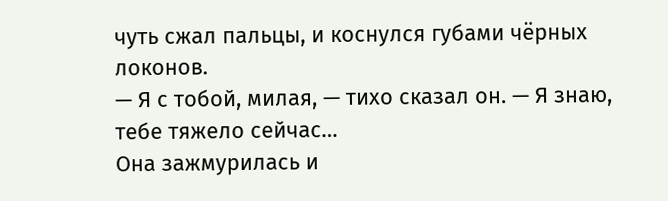чуть сжал пальцы, и коснулся губами чёрных локонов.
— Я с тобой, милая, — тихо сказал он. — Я знаю, тебе тяжело сейчас…
Она зажмурилась и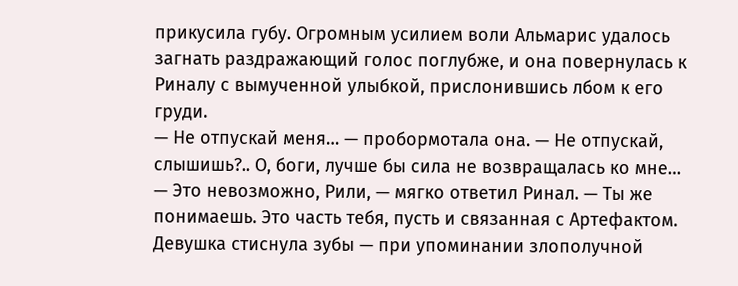прикусила губу. Огромным усилием воли Альмарис удалось загнать раздражающий голос поглубже, и она повернулась к Риналу с вымученной улыбкой, прислонившись лбом к его груди.
— Не отпускай меня… — пробормотала она. — Не отпускай, слышишь?.. О, боги, лучше бы сила не возвращалась ко мне…
— Это невозможно, Рили, — мягко ответил Ринал. — Ты же понимаешь. Это часть тебя, пусть и связанная с Артефактом.
Девушка стиснула зубы — при упоминании злополучной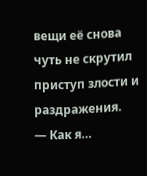вещи её снова чуть не скрутил приступ злости и раздражения.
— Как я…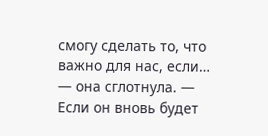смогу сделать то, что важно для нас, если… — она сглотнула. — Если он вновь будет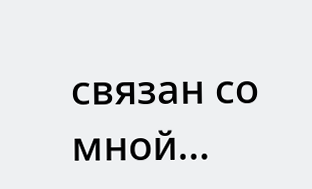связан со мной…